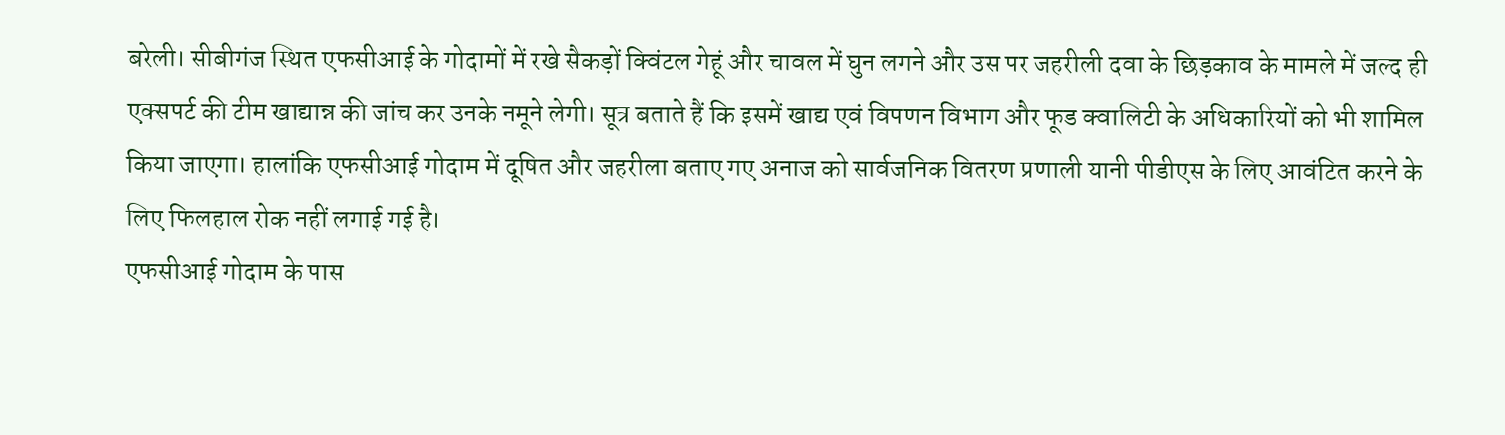बरेली। सीबीगंज स्थित एफसीआई के गोदामों में रखे सैकड़ों क्विंटल गेहूं और चावल में घुन लगने और उस पर जहरीली दवा के छिड़काव के मामले में जल्द ही एक्सपर्ट की टीम खाद्यान्न की जांच कर उनके नमूने लेगी। सूत्र बताते हैं कि इसमें खाद्य एवं विपणन विभाग और फूड क्वालिटी के अधिकारियों को भी शामिल किया जाएगा। हालांकि एफसीआई गोदाम में दूषित और जहरीला बताए गए अनाज को सार्वजनिक वितरण प्रणाली यानी पीडीएस के लिए आवंटित करने के लिए फिलहाल रोक नहीं लगाई गई है।
एफसीआई गोदाम के पास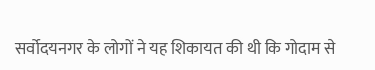सर्वोदयनगर के लोगों ने यह शिकायत की थी कि गोदाम से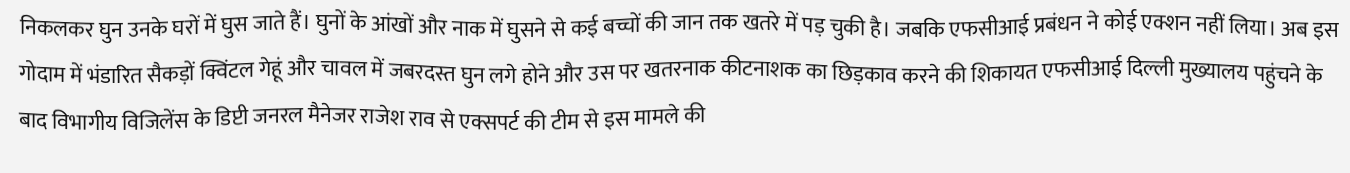निकलकर घुन उनके घरों में घुस जाते हैं। घुनों के आंखों और नाक में घुसने से कई बच्चों की जान तक खतरे में पड़ चुकी है। जबकि एफसीआई प्रबंधन ने कोई एक्शन नहीं लिया। अब इस गोदाम में भंडारित सैकड़ों क्विंटल गेहूं और चावल में जबरदस्त घुन लगे होने और उस पर खतरनाक कीटनाशक का छिड़काव करने की शिकायत एफसीआई दिल्ली मुख्यालय पहुंचने के बाद विभागीय विजिलेंस के डिप्टी जनरल मैनेजर राजेश राव से एक्सपर्ट की टीम से इस मामले की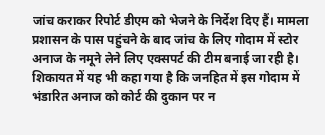जांच कराकर रिपोर्ट डीएम को भेजने के निर्देश दिए हैं। मामला प्रशासन के पास पहुंचने के बाद जांच के लिए गोदाम में स्टोर अनाज के नमूने लेने लिए एक्सपर्ट की टीम बनाई जा रही है। शिकायत में यह भी कहा गया है कि जनहित में इस गोदाम में भंडारित अनाज को कोर्ट की दुकान पर न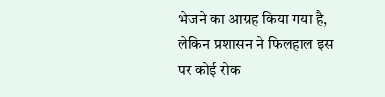भेजने का आग्रह किया गया है, लेकिन प्रशासन ने फिलहाल इस पर कोई रोक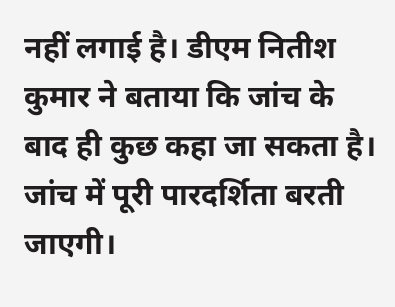नहीं लगाई है। डीएम नितीश कुमार ने बताया कि जांच के बाद ही कुछ कहा जा सकता है। जांच में पूरी पारदर्शिता बरती जाएगी।